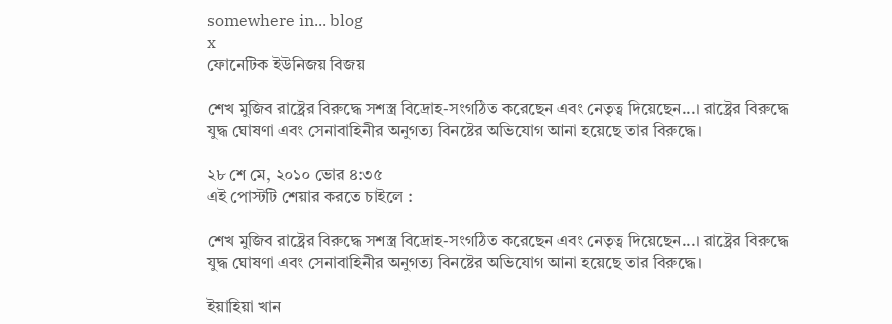somewhere in... blog
x
ফোনেটিক ইউনিজয় বিজয়

শেখ মুজিব রাষ্ট্রের বিরুদ্ধে সশস্ত্র বিদ্রোহ-সংগঠিত করেছেন এবং নেতৃত্ব দিয়েছেন...। রাষ্ট্রের বিরুদ্ধে যুদ্ধ ঘোষণা এবং সেনাবাহিনীর অনুগত্য বিনষ্টের অভিযোগ আনা হয়েছে তার বিরুদ্ধে।

২৮ শে মে, ২০১০ ভোর ৪:৩৫
এই পোস্টটি শেয়ার করতে চাইলে :

শেখ মুজিব রাষ্ট্রের বিরুদ্ধে সশস্ত্র বিদ্রোহ-সংগঠিত করেছেন এবং নেতৃত্ব দিয়েছেন...। রাষ্ট্রের বিরুদ্ধে যুদ্ধ ঘোষণা এবং সেনাবাহিনীর অনুগত্য বিনষ্টের অভিযোগ আনা হয়েছে তার বিরুদ্ধে।

ইয়াহিয়া খান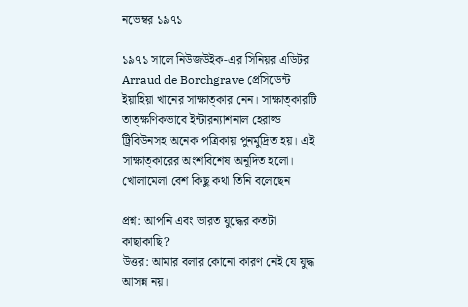নভেম্বর ১৯৭১

১৯৭১ সালে নিউজউইক-এর সিনিয়র এডিটর Arraud de Borchgrave প্রেসিডেন্ট ইয়াহিয়া খানের সাক্ষাত্কার নেন। সাক্ষাত্কারটি তাত্ক্ষণিকভাবে ইন্টারন্যাশনাল হেরাল্ড ট্রিবিউনসহ অনেক পত্রিকায় পুনর্মুদ্রিত হয়। এই সাক্ষাত্কারের অংশবিশেষ অনূদিত হলো। খোলামেলা বেশ কিছু কথা তিনি বলেছেন

প্রশ্ন: আপনি এবং ভারত যুদ্ধের কতটা কাছাকাছি?
উত্তর: আমার বলার কোনো কারণ নেই যে যুদ্ধ আসন্ন নয়।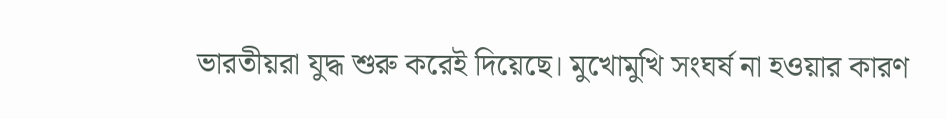ভারতীয়রা যুদ্ধ শুরু করেই দিয়েছে। মুখোমুখি সংঘর্ষ না হওয়ার কারণ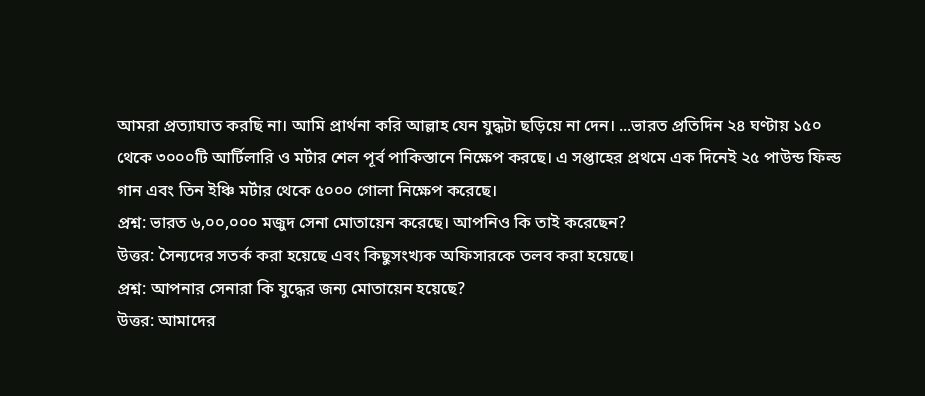আমরা প্রত্যাঘাত করছি না। আমি প্রার্থনা করি আল্লাহ যেন যুদ্ধটা ছড়িয়ে না দেন। ...ভারত প্রতিদিন ২৪ ঘণ্টায় ১৫০ থেকে ৩০০০টি আর্টিলারি ও মর্টার শেল পূর্ব পাকিস্তানে নিক্ষেপ করছে। এ সপ্তাহের প্রথমে এক দিনেই ২৫ পাউন্ড ফিল্ড গান এবং তিন ইঞ্চি মর্টার থেকে ৫০০০ গোলা নিক্ষেপ করেছে।
প্রশ্ন: ভারত ৬,০০,০০০ মজুদ সেনা মোতায়েন করেছে। আপনিও কি তাই করেছেন?
উত্তর: সৈন্যদের সতর্ক করা হয়েছে এবং কিছুসংখ্যক অফিসারকে তলব করা হয়েছে।
প্রশ্ন: আপনার সেনারা কি যুদ্ধের জন্য মোতায়েন হয়েছে?
উত্তর: আমাদের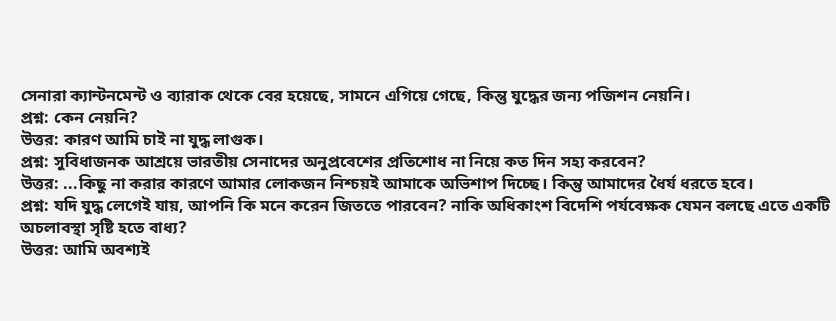সেনারা ক্যান্টনমেন্ট ও ব্যারাক থেকে বের হয়েছে, সামনে এগিয়ে গেছে, কিন্তু যুদ্ধের জন্য পজিশন নেয়নি।
প্রশ্ন: কেন নেয়নি?
উত্তর: কারণ আমি চাই না যুদ্ধ লাগুক।
প্রশ্ন: সুবিধাজনক আশ্রয়ে ভারতীয় সেনাদের অনুপ্রবেশের প্রতিশোধ না নিয়ে কত দিন সহ্য করবেন?
উত্তর: ...কিছু না করার কারণে আমার লোকজন নিশ্চয়ই আমাকে অভিশাপ দিচ্ছে। কিন্তু আমাদের ধৈর্য ধরতে হবে।
প্রশ্ন: যদি যুদ্ধ লেগেই যায়, আপনি কি মনে করেন জিততে পারবেন? নাকি অধিকাংশ বিদেশি পর্যবেক্ষক যেমন বলছে এতে একটি অচলাবস্থা সৃষ্টি হতে বাধ্য?
উত্তর: আমি অবশ্যই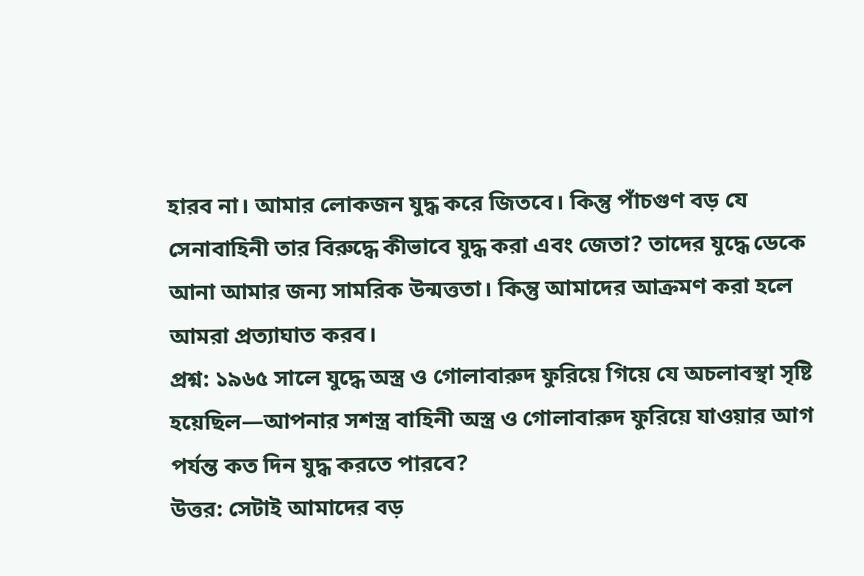হারব না। আমার লোকজন যুদ্ধ করে জিতবে। কিন্তু পাঁচগুণ বড় যে সেনাবাহিনী তার বিরুদ্ধে কীভাবে যুদ্ধ করা এবং জেতা? তাদের যুদ্ধে ডেকে আনা আমার জন্য সামরিক উন্মত্ততা। কিন্তু আমাদের আক্রমণ করা হলে আমরা প্রত্যাঘাত করব।
প্রশ্ন: ১৯৬৫ সালে যুদ্ধে অস্ত্র ও গোলাবারুদ ফুরিয়ে গিয়ে যে অচলাবস্থা সৃষ্টি হয়েছিল—আপনার সশস্ত্র বাহিনী অস্ত্র ও গোলাবারুদ ফুরিয়ে যাওয়ার আগ পর্যন্ত কত দিন যুদ্ধ করতে পারবে?
উত্তর: সেটাই আমাদের বড়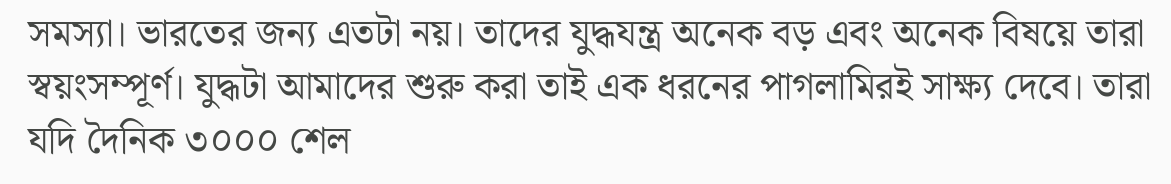সমস্যা। ভারতের জন্য এতটা নয়। তাদের যুদ্ধযন্ত্র অনেক বড় এবং অনেক বিষয়ে তারা স্বয়ংসম্পূর্ণ। যুদ্ধটা আমাদের শুরু করা তাই এক ধরনের পাগলামিরই সাক্ষ্য দেবে। তারা যদি দৈনিক ৩০০০ শেল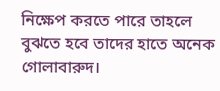নিক্ষেপ করতে পারে তাহলে বুঝতে হবে তাদের হাতে অনেক গোলাবারুদ।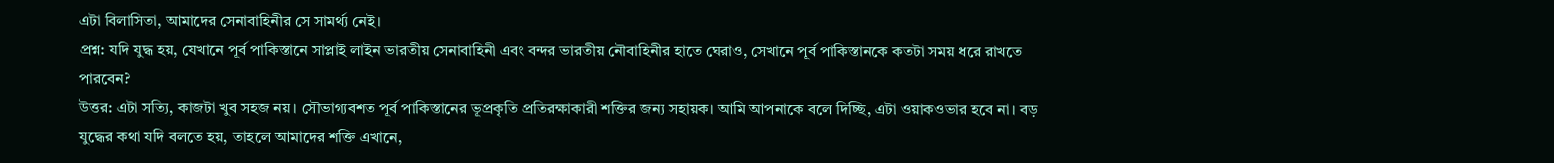এটা বিলাসিতা, আমাদের সেনাবাহিনীর সে সামর্থ্য নেই।
প্রশ্ন: যদি যুদ্ধ হয়, যেখানে পূর্ব পাকিস্তানে সাপ্লাই লাইন ভারতীয় সেনাবাহিনী এবং বন্দর ভারতীয় নৌবাহিনীর হাতে ঘেরাও, সেখানে পূর্ব পাকিস্তানকে কতটা সময় ধরে রাখতে পারবেন?
উত্তর: এটা সত্যি, কাজটা খুব সহজ নয়। সৌভাগ্যবশত পূর্ব পাকিস্তানের ভূপ্রকৃতি প্রতিরক্ষাকারী শক্তির জন্য সহায়ক। আমি আপনাকে বলে দিচ্ছি, এটা ওয়াকওভার হবে না। বড় যুদ্ধের কথা যদি বলতে হয়, তাহলে আমাদের শক্তি এখানে,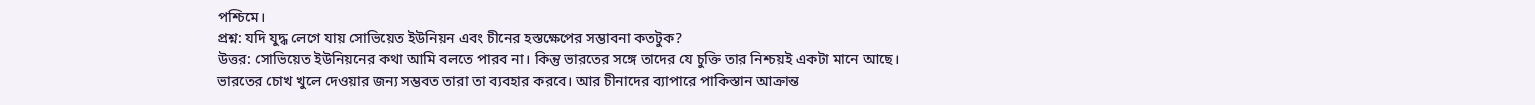পশ্চিমে।
প্রশ্ন: যদি যুদ্ধ লেগে যায় সোভিয়েত ইউনিয়ন এবং চীনের হস্তক্ষেপের সম্ভাবনা কতটুক?
উত্তর: সোভিয়েত ইউনিয়নের কথা আমি বলতে পারব না। কিন্তু ভারতের সঙ্গে তাদের যে চুক্তি তার নিশ্চয়ই একটা মানে আছে। ভারতের চোখ খুলে দেওয়ার জন্য সম্ভবত তারা তা ব্যবহার করবে। আর চীনাদের ব্যাপারে পাকিস্তান আক্রান্ত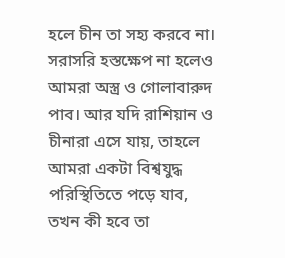হলে চীন তা সহ্য করবে না। সরাসরি হস্তক্ষেপ না হলেও আমরা অস্ত্র ও গোলাবারুদ পাব। আর যদি রাশিয়ান ও চীনারা এসে যায়, তাহলে আমরা একটা বিশ্বযুদ্ধ পরিস্থিতিতে পড়ে যাব, তখন কী হবে তা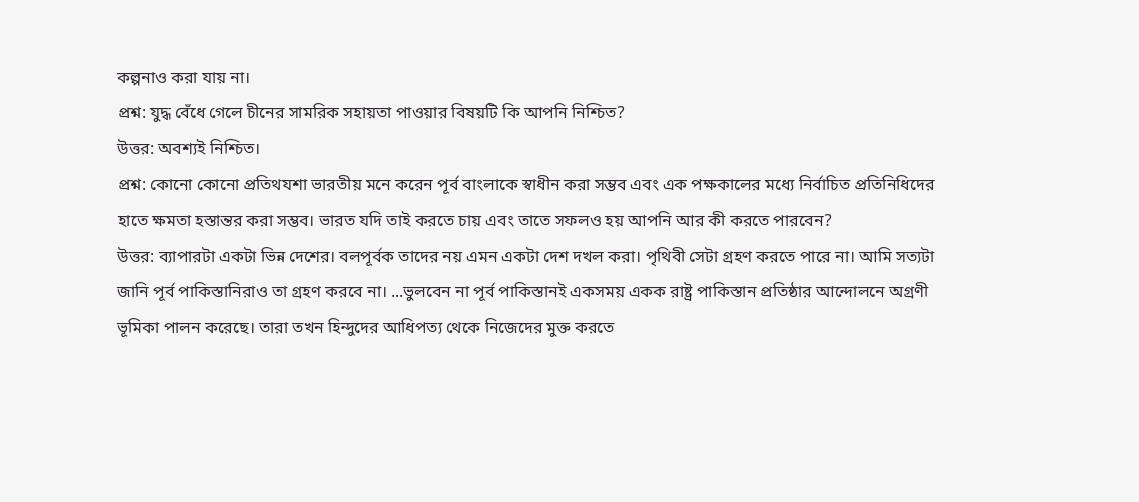কল্পনাও করা যায় না।
প্রশ্ন: যুদ্ধ বেঁধে গেলে চীনের সামরিক সহায়তা পাওয়ার বিষয়টি কি আপনি নিশ্চিত?
উত্তর: অবশ্যই নিশ্চিত।
প্রশ্ন: কোনো কোনো প্রতিথযশা ভারতীয় মনে করেন পূর্ব বাংলাকে স্বাধীন করা সম্ভব এবং এক পক্ষকালের মধ্যে নির্বাচিত প্রতিনিধিদের হাতে ক্ষমতা হস্তান্তর করা সম্ভব। ভারত যদি তাই করতে চায় এবং তাতে সফলও হয় আপনি আর কী করতে পারবেন?
উত্তর: ব্যাপারটা একটা ভিন্ন দেশের। বলপূর্বক তাদের নয় এমন একটা দেশ দখল করা। পৃথিবী সেটা গ্রহণ করতে পারে না। আমি সত্যটা জানি পূর্ব পাকিস্তানিরাও তা গ্রহণ করবে না। ...ভুলবেন না পূর্ব পাকিস্তানই একসময় একক রাষ্ট্র পাকিস্তান প্রতিষ্ঠার আন্দোলনে অগ্রণী ভূমিকা পালন করেছে। তারা তখন হিন্দুদের আধিপত্য থেকে নিজেদের মুক্ত করতে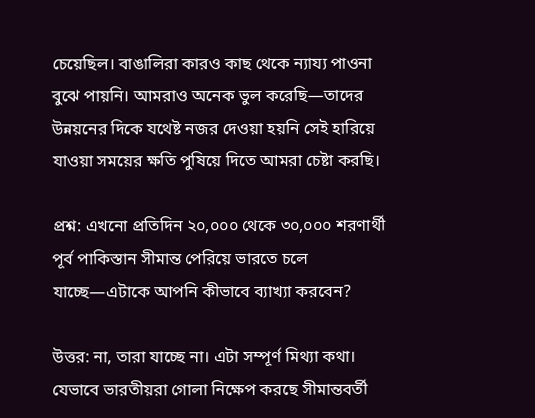চেয়েছিল। বাঙালিরা কারও কাছ থেকে ন্যায্য পাওনা বুঝে পায়নি। আমরাও অনেক ভুল করেছি—তাদের উন্নয়নের দিকে যথেষ্ট নজর দেওয়া হয়নি সেই হারিয়ে যাওয়া সময়ের ক্ষতি পুষিয়ে দিতে আমরা চেষ্টা করছি।

প্রশ্ন: এখনো প্রতিদিন ২০,০০০ থেকে ৩০,০০০ শরণার্থী পূর্ব পাকিস্তান সীমান্ত পেরিয়ে ভারতে চলে যাচ্ছে—এটাকে আপনি কীভাবে ব্যাখ্যা করবেন?

উত্তর: না, তারা যাচ্ছে না। এটা সম্পূর্ণ মিথ্যা কথা। যেভাবে ভারতীয়রা গোলা নিক্ষেপ করছে সীমান্তবর্তী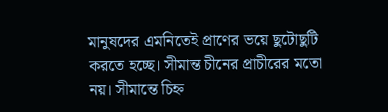মানুষদের এমনিতেই প্রাণের ভয়ে ছুটোছুটি করতে হচ্ছে। সীমান্ত চীনের প্রাচীরের মতো নয়। সীমান্তে চিহ্ন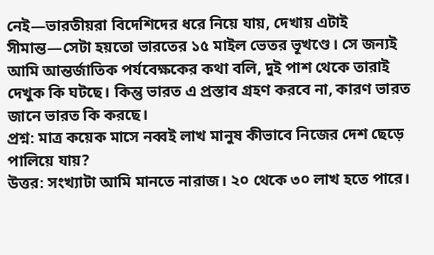নেই—ভারতীয়রা বিদেশিদের ধরে নিয়ে যায়, দেখায় এটাই সীমান্ত—সেটা হয়তো ভারতের ১৫ মাইল ভেতর ভূখণ্ডে। সে জন্যই আমি আন্তর্জাতিক পর্যবেক্ষকের কথা বলি, দুই পাশ থেকে তারাই দেখুক কি ঘটছে। কিন্তু ভারত এ প্রস্তাব গ্রহণ করবে না, কারণ ভারত জানে ভারত কি করছে।
প্রশ্ন: মাত্র কয়েক মাসে নব্বই লাখ মানুষ কীভাবে নিজের দেশ ছেড়ে পালিয়ে যায়?
উত্তর: সংখ্যাটা আমি মানতে নারাজ। ২০ থেকে ৩০ লাখ হতে পারে।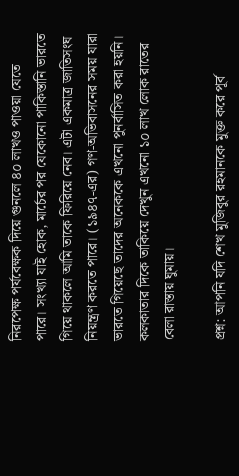নিরপেক্ষ পর্যবেক্ষক দিয়ে গুনলে ৪০ লাখও পাওয়া যেতে পারে। সংখ্যা যাই হোক, মার্চের পর যেকোনো পাকিস্তানি ভারতে গিয়ে থাকলে আমি তাকে ফিরিয়ে নেব। এটা একমাত্র জাতিসংঘ নিয়ন্ত্রণ করতে পারে। (১৯৪৭-এর) গণ-অভিবাসনের সময় যারা ভারতে গিয়েছে তাদের অনেককে এখনো পুনর্বাসিত করা হয়নি। কলকাতার দিকে তাকিয়ে দেখুন এখনো ১০ লাখ লোক রাতের বেলা রাস্তায় ঘুমায়।

প্রশ্ন: আপনি যদি শেখ মুজিবুর রহমানকে মুক্ত করে পূর্ব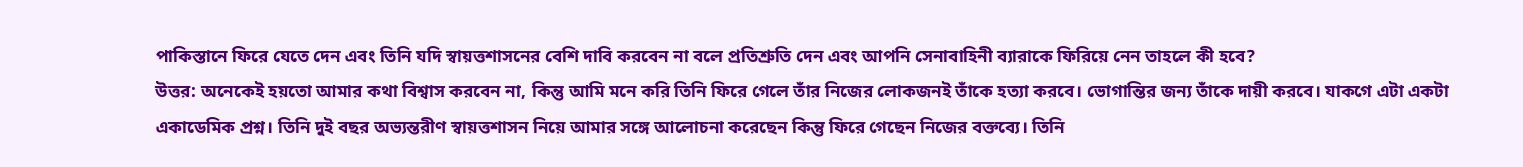পাকিস্তানে ফিরে যেতে দেন এবং তিনি যদি স্বায়ত্তশাসনের বেশি দাবি করবেন না বলে প্রতিশ্রুতি দেন এবং আপনি সেনাবাহিনী ব্যারাকে ফিরিয়ে নেন তাহলে কী হবে?
উত্তর: অনেকেই হয়তো আমার কথা বিশ্বাস করবেন না, কিন্তু আমি মনে করি তিনি ফিরে গেলে তাঁর নিজের লোকজনই তাঁকে হত্যা করবে। ভোগান্তির জন্য তাঁকে দায়ী করবে। যাকগে এটা একটা একাডেমিক প্রশ্ন। তিনি দুই বছর অভ্যন্তরীণ স্বায়ত্তশাসন নিয়ে আমার সঙ্গে আলোচনা করেছেন কিন্তু ফিরে গেছেন নিজের বক্তব্যে। তিনি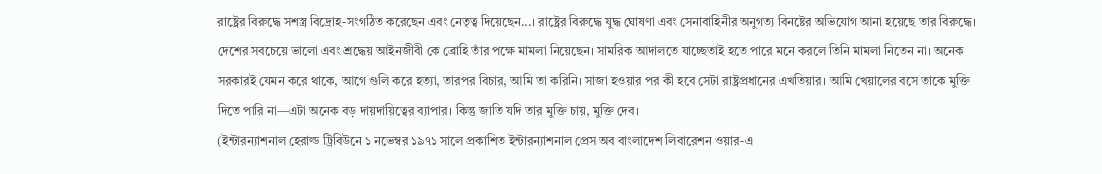রাষ্ট্রের বিরুদ্ধে সশস্ত্র বিদ্রোহ-সংগঠিত করেছেন এবং নেতৃত্ব দিয়েছেন...। রাষ্ট্রের বিরুদ্ধে যুদ্ধ ঘোষণা এবং সেনাবাহিনীর অনুগত্য বিনষ্টের অভিযোগ আনা হয়েছে তার বিরুদ্ধে। দেশের সবচেয়ে ভালো এবং শ্রদ্ধেয় আইনজীবী কে ব্রোহি তাঁর পক্ষে মামলা নিয়েছেন। সামরিক আদালতে যাচ্ছেতাই হতে পারে মনে করলে তিনি মামলা নিতেন না। অনেক সরকারই যেমন করে থাকে, আগে গুলি করে হত্যা, তারপর বিচার, আমি তা করিনি। সাজা হওয়ার পর কী হবে সেটা রাষ্ট্রপ্রধানের এখতিয়ার। আমি খেয়ালের বসে তাকে মুক্তি দিতে পারি না—এটা অনেক বড় দায়দায়িত্বের ব্যাপার। কিন্তু জাতি যদি তার মুক্তি চায়, মুক্তি দেব।
(ইন্টারন্যাশনাল হেরাল্ড ট্রিবিউনে ১ নভেম্বর ১৯৭১ সালে প্রকাশিত ইন্টারন্যাশনাল প্রেস অব বাংলাদেশ লিবারেশন ওয়ার-এ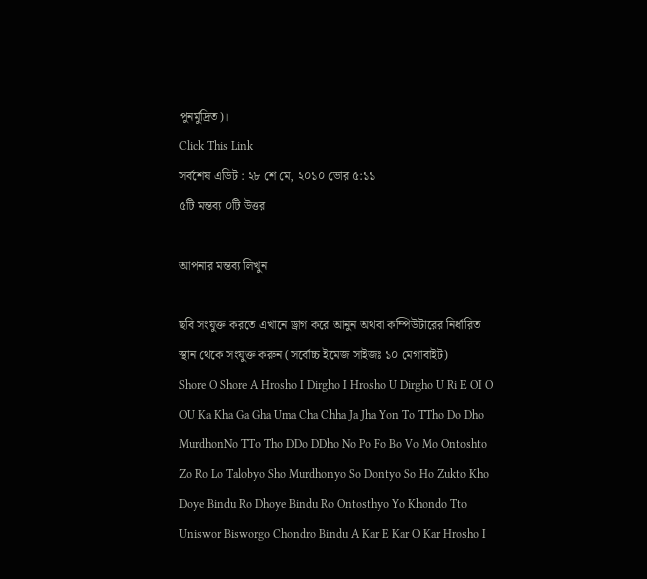পুনর্মুদ্রিত)।
Click This Link
সর্বশেষ এডিট : ২৮ শে মে, ২০১০ ভোর ৫:১১
৫টি মন্তব্য ০টি উত্তর

আপনার মন্তব্য লিখুন

ছবি সংযুক্ত করতে এখানে ড্রাগ করে আনুন অথবা কম্পিউটারের নির্ধারিত স্থান থেকে সংযুক্ত করুন (সর্বোচ্চ ইমেজ সাইজঃ ১০ মেগাবাইট)
Shore O Shore A Hrosho I Dirgho I Hrosho U Dirgho U Ri E OI O OU Ka Kha Ga Gha Uma Cha Chha Ja Jha Yon To TTho Do Dho MurdhonNo TTo Tho DDo DDho No Po Fo Bo Vo Mo Ontoshto Zo Ro Lo Talobyo Sho Murdhonyo So Dontyo So Ho Zukto Kho Doye Bindu Ro Dhoye Bindu Ro Ontosthyo Yo Khondo Tto Uniswor Bisworgo Chondro Bindu A Kar E Kar O Kar Hrosho I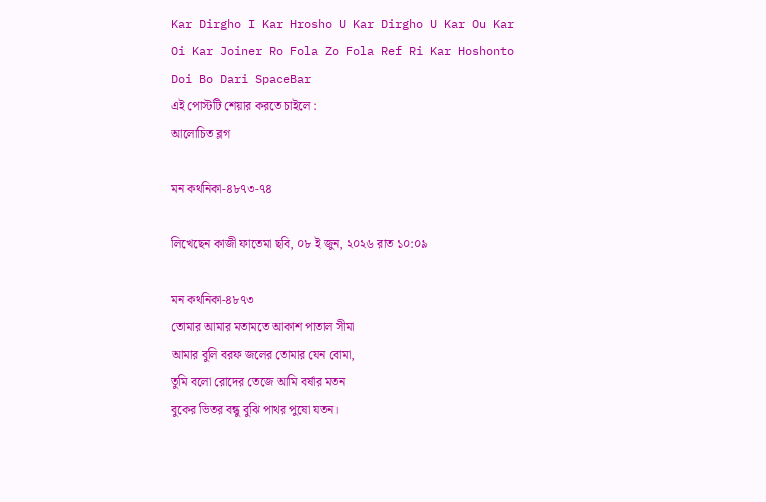Kar Dirgho I Kar Hrosho U Kar Dirgho U Kar Ou Kar Oi Kar Joiner Ro Fola Zo Fola Ref Ri Kar Hoshonto Doi Bo Dari SpaceBar
এই পোস্টটি শেয়ার করতে চাইলে :
আলোচিত ব্লগ

মন কথনিকা-৪৮৭৩-৭৪

লিখেছেন কাজী ফাতেমা ছবি, ০৮ ই জুন, ২০২৬ রাত ১০:০৯

মন কথনিকা-৪৮৭৩
তোমার আমার মতামতে আকাশ পাতাল সীমা
আমার বুলি বরফ জলের তোমার যেন বোমা,
তুমি বলো রোদের তেজে আমি বর্ষার মতন
বুকের ভিতর বন্ধু বুঝি পাথর পুষো যতন।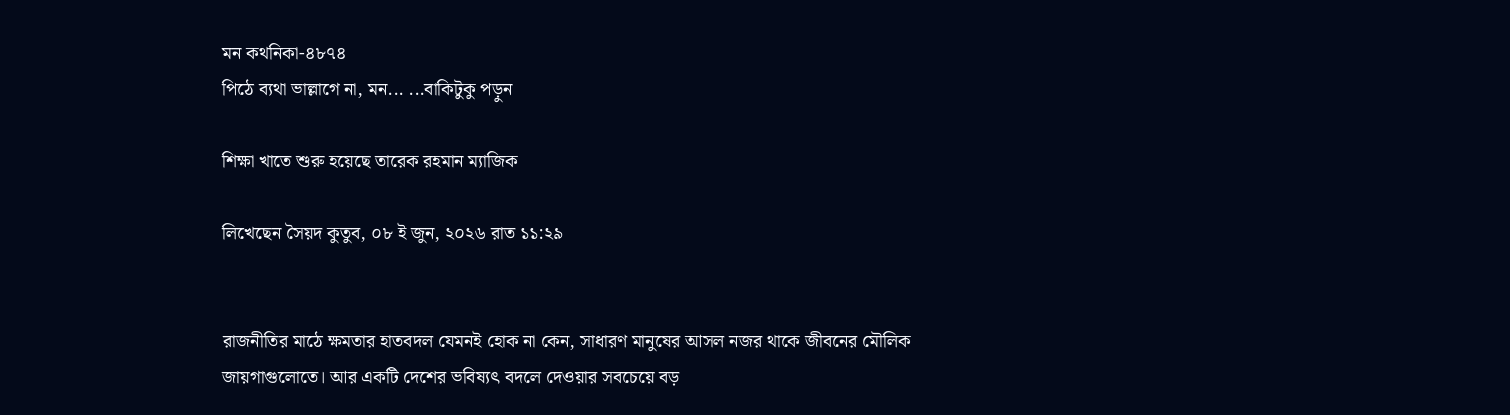মন কথনিকা-৪৮৭৪
পিঠে ব্যথা ভাল্লাগে না, মন... ...বাকিটুকু পড়ুন

শিক্ষা খাতে শুরু হয়েছে তারেক রহমান ম্যাজিক

লিখেছেন সৈয়দ কুতুব, ০৮ ই জুন, ২০২৬ রাত ১১:২৯


রাজনীতির মাঠে ক্ষমতার হাতবদল যেমনই হোক না কেন, সাধারণ মানুষের আসল নজর থাকে জীবনের মৌলিক জায়গাগুলোতে। আর একটি দেশের ভবিষ্যৎ বদলে দেওয়ার সবচেয়ে বড়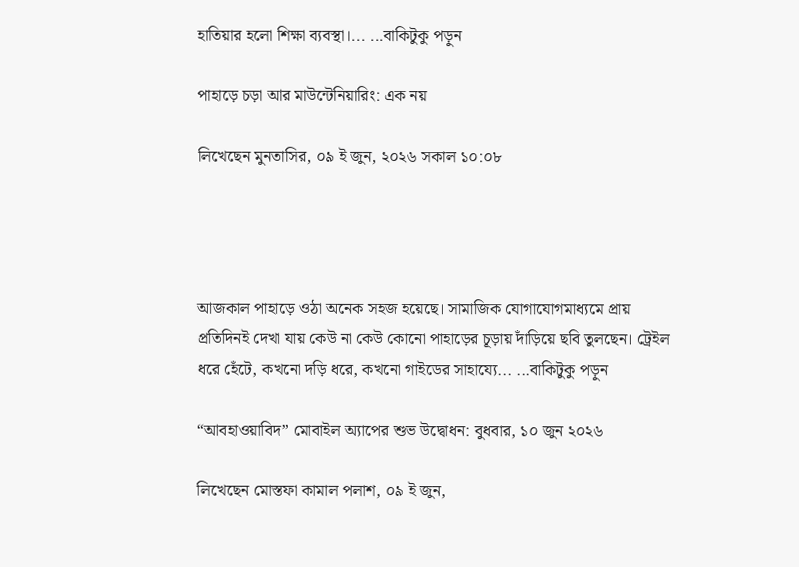হাতিয়ার হলো শিক্ষা ব্যবস্থা।... ...বাকিটুকু পড়ুন

পাহাড়ে চড়া আর মাউন্টেনিয়ারিং: এক নয়

লিখেছেন মুনতাসির, ০৯ ই জুন, ২০২৬ সকাল ১০:০৮




আজকাল পাহাড়ে ওঠা অনেক সহজ হয়েছে। সামাজিক যোগাযোগমাধ্যমে প্রায় প্রতিদিনই দেখা যায় কেউ না কেউ কোনো পাহাড়ের চূড়ায় দাঁড়িয়ে ছবি তুলছেন। ট্রেইল ধরে হেঁটে, কখনো দড়ি ধরে, কখনো গাইডের সাহায্যে... ...বাকিটুকু পড়ুন

“আবহাওয়াবিদ” মোবাইল অ্যাপের শুভ উদ্বোধন: বুধবার, ১০ জুন ২০২৬

লিখেছেন মোস্তফা কামাল পলাশ, ০৯ ই জুন,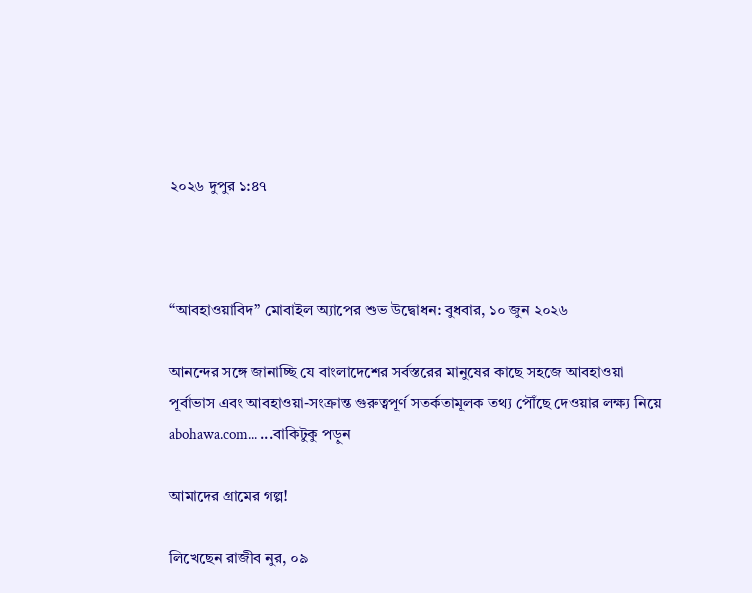২০২৬ দুপুর ১:৪৭



“আবহাওয়াবিদ” মোবাইল অ্যাপের শুভ উদ্বোধন: বুধবার, ১০ জুন ২০২৬

আনন্দের সঙ্গে জানাচ্ছি যে বাংলাদেশের সর্বস্তরের মানুষের কাছে সহজে আবহাওয়া পূর্বাভাস এবং আবহাওয়া-সংক্রান্ত গুরুত্বপূর্ণ সতর্কতামূলক তথ্য পৌঁছে দেওয়ার লক্ষ্য নিয়ে abohawa.com... ...বাকিটুকু পড়ুন

আমাদের গ্রামের গল্প!

লিখেছেন রাজীব নুর, ০৯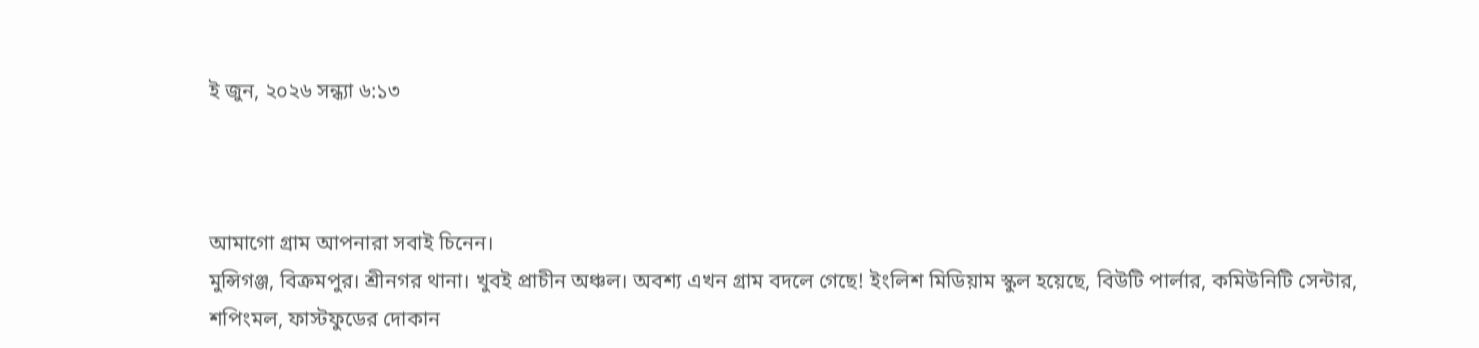ই জুন, ২০২৬ সন্ধ্যা ৬:১৩



আমাগো গ্রাম আপনারা সবাই চিনেন।
মুন্সিগঞ্জ, বিক্রমপুর। শ্রীনগর থানা। খুবই প্রাচীন অঞ্চল। অবশ্য এখন গ্রাম বদলে গেছে! ইংলিশ মিডিয়াম স্কুল হয়েছে, বিউটি পার্লার, কমিউনিটি সেন্টার, শপিংমল, ফাস্টফুডের দোকান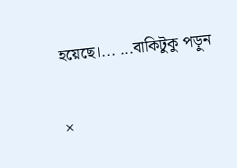হয়েছে।... ...বাকিটুকু পড়ুন

×